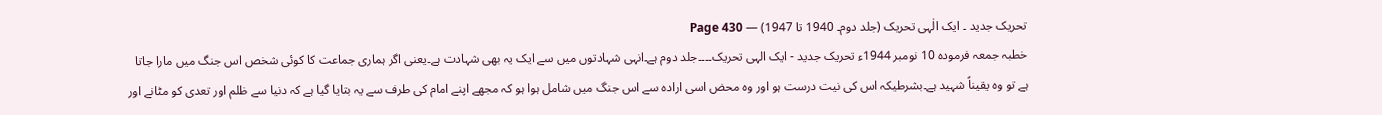تحریک جدید ۔ ایک الٰہی تحریک (جلد دوم۔ 1940 تا 1947) — Page 430
خطبہ جمعہ فرموده 10 نومبر 1944ء تحریک جدید - ایک الہی تحریک۔۔۔۔جلد دوم ہے۔انہی شہادتوں میں سے ایک یہ بھی شہادت ہے۔یعنی اگر ہماری جماعت کا کوئی شخص اس جنگ میں مارا جاتا ہے تو وہ یقیناً شہید ہے۔بشرطیکہ اس کی نیت درست ہو اور وہ محض اسی ارادہ سے اس جنگ میں شامل ہوا ہو کہ مجھے اپنے امام کی طرف سے یہ بتایا گیا ہے کہ دنیا سے ظلم اور تعدی کو مٹانے اور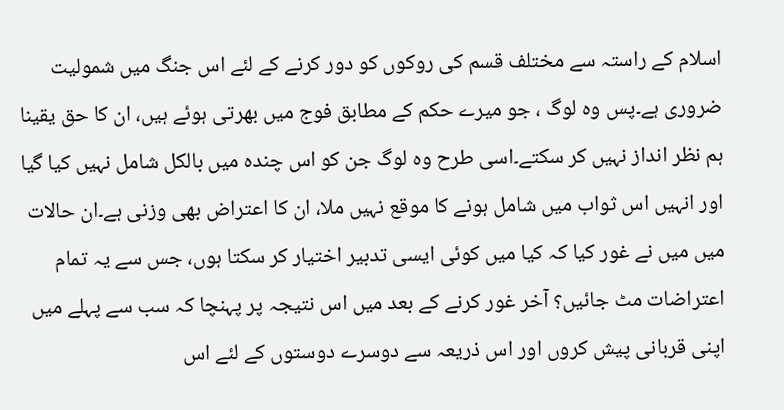اسلام کے راستہ سے مختلف قسم کی روکوں کو دور کرنے کے لئے اس جنگ میں شمولیت ضروری ہے۔پس وہ لوگ ، جو میرے حکم کے مطابق فوج میں بھرتی ہوئے ہیں، ان کا حق یقینا ہم نظر انداز نہیں کر سکتے۔اسی طرح وہ لوگ جن کو اس چندہ میں بالکل شامل نہیں کیا گیا اور انہیں اس ثواب میں شامل ہونے کا موقع نہیں ملا، ان کا اعتراض بھی وزنی ہے۔ان حالات میں میں نے غور کیا کہ کیا میں کوئی ایسی تدبیر اختیار کر سکتا ہوں، جس سے یہ تمام اعتراضات مٹ جائیں؟ آخر غور کرنے کے بعد میں اس نتیجہ پر پہنچا کہ سب سے پہلے میں اپنی قربانی پیش کروں اور اس ذریعہ سے دوسرے دوستوں کے لئے اس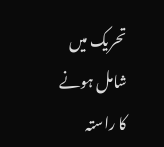تحریک میں شامل ہونے کا راستہ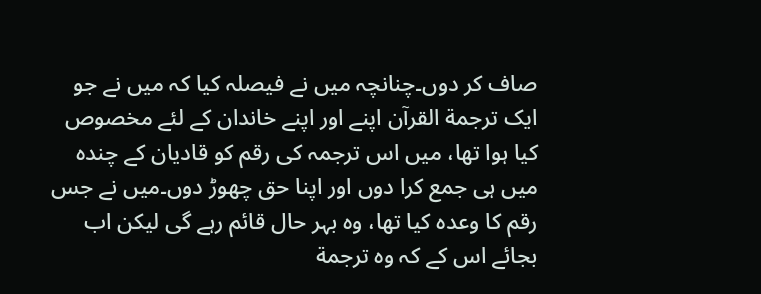صاف کر دوں۔چنانچہ میں نے فیصلہ کیا کہ میں نے جو ایک ترجمة القرآن اپنے اور اپنے خاندان کے لئے مخصوص کیا ہوا تھا، میں اس ترجمہ کی رقم کو قادیان کے چندہ میں ہی جمع کرا دوں اور اپنا حق چھوڑ دوں۔میں نے جس رقم کا وعدہ کیا تھا، وہ بہر حال قائم رہے گی لیکن اب بجائے اس کے کہ وہ ترجمة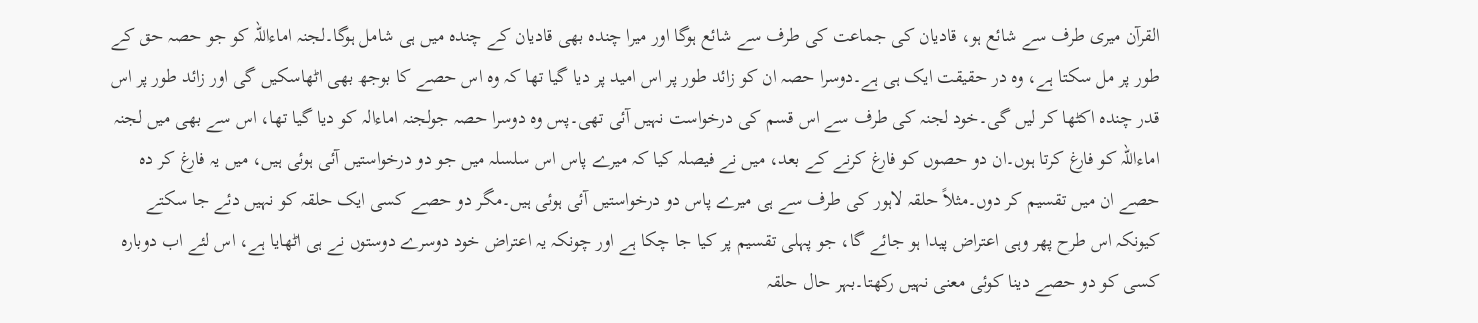القرآن میری طرف سے شائع ہو، قادیان کی جماعت کی طرف سے شائع ہوگا اور میرا چندہ بھی قادیان کے چندہ میں ہی شامل ہوگا۔لجنہ اماءاللہ کو جو حصہ حق کے طور پر مل سکتا ہے، وہ در حقیقت ایک ہی ہے۔دوسرا حصہ ان کو زائد طور پر اس امید پر دیا گیا تھا کہ وہ اس حصے کا بوجھ بھی اٹھاسکیں گی اور زائد طور پر اس قدر چندہ اکٹھا کر لیں گی۔خود لجنہ کی طرف سے اس قسم کی درخواست نہیں آئی تھی۔پس وہ دوسرا حصہ جولجنہ اماءالہ کو دیا گیا تھا، اس سے بھی میں لجنہ اماءاللہ کو فارغ کرتا ہوں۔ان دو حصوں کو فارغ کرنے کے بعد، میں نے فیصلہ کیا کہ میرے پاس اس سلسلہ میں جو دو درخواستیں آئی ہوئی ہیں، میں یہ فارغ کر دہ حصے ان میں تقسیم کر دوں۔مثلاً حلقہ لاہور کی طرف سے ہی میرے پاس دو درخواستیں آئی ہوئی ہیں۔مگر دو حصے کسی ایک حلقہ کو نہیں دئے جا سکتے کیونکہ اس طرح پھر وہی اعتراض پیدا ہو جائے گا، جو پہلی تقسیم پر کیا جا چکا ہے اور چونکہ یہ اعتراض خود دوسرے دوستوں نے ہی اٹھایا ہے، اس لئے اب دوبارہ کسی کو دو حصے دینا کوئی معنی نہیں رکھتا۔بہر حال حلقہ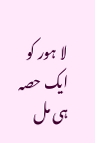لا ہور کو ایک حصہ ہی مل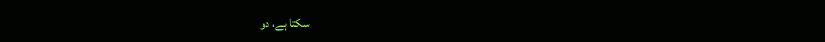سکتا ہے، دو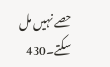حصے نہیں مل سکتے۔430